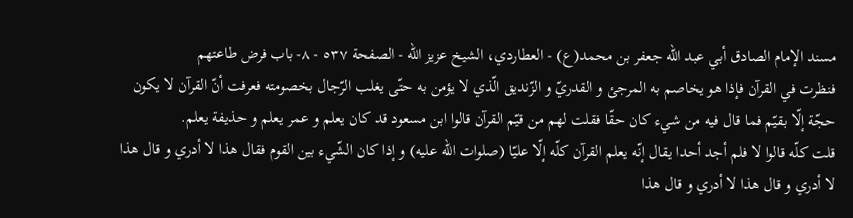مسند الإمام الصادق أبي عبد الله جعفر بن محمد(ع) - العطاردي، الشيخ عزيز الله - الصفحة ٥٣٧ - ٨- باب فرض طاعتهم
فنظرت في القرآن فإذا هو يخاصم به المرجئ و القدريّ و الزّنديق الّذي لا يؤمن به حتّى يغلب الرّجال بخصومته فعرفت أنّ القرآن لا يكون حجّة إلّا بقيّم فما قال فيه من شيء كان حقّا فقلت لهم من قيّم القرآن قالوا ابن مسعود قد كان يعلم و عمر يعلم و حذيفة يعلم.
قلت كلّه قالوا لا فلم أجد أحدا يقال إنّه يعلم القرآن كلّه إلّا عليّا (صلوات الله عليه) و إذا كان الشّيء بين القوم فقال هذا لا أدري و قال هذا لا أدري و قال هذا لا أدري و قال هذا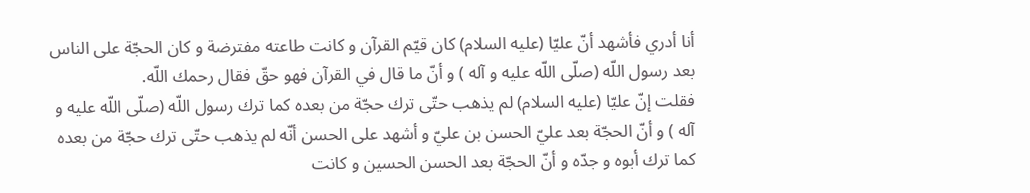أنا أدري فأشهد أنّ عليّا (عليه السلام) كان قيّم القرآن و كانت طاعته مفترضة و كان الحجّة على الناس بعد رسول اللّه (صلّى اللّه عليه و آله ) و أنّ ما قال في القرآن فهو حقّ فقال رحمك اللّه.
فقلت إنّ عليّا (عليه السلام) لم يذهب حتّى ترك حجّة من بعده كما ترك رسول اللّه (صلّى اللّه عليه و آله ) و أنّ الحجّة بعد عليّ الحسن بن عليّ و أشهد على الحسن أنّه لم يذهب حتّى ترك حجّة من بعده كما ترك أبوه و جدّه و أنّ الحجّة بعد الحسن الحسين و كانت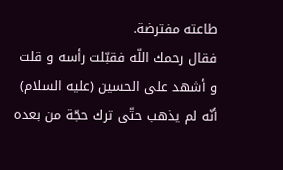طاعته مفترضة.
فقال رحمك اللّه فقبّلت رأسه و قلت و أشهد على الحسين (عليه السلام) أنّه لم يذهب حتّى ترك حجّة من بعده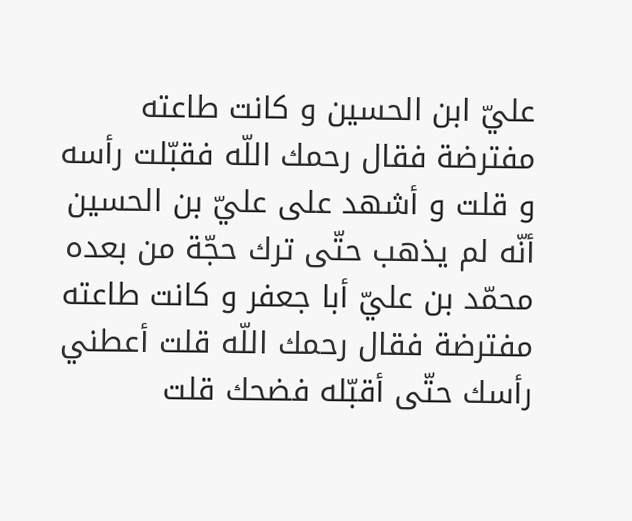عليّ ابن الحسين و كانت طاعته مفترضة فقال رحمك اللّه فقبّلت رأسه و قلت و أشهد على عليّ بن الحسين أنّه لم يذهب حتّى ترك حجّة من بعده محمّد بن عليّ أبا جعفر و كانت طاعته مفترضة فقال رحمك اللّه قلت أعطني رأسك حتّى أقبّله فضحك قلت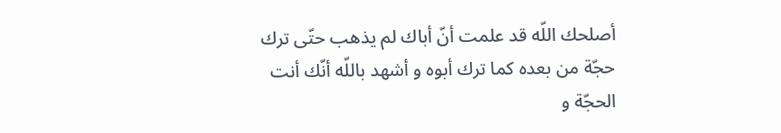أصلحك اللّه قد علمت أنّ أباك لم يذهب حتّى ترك حجّة من بعده كما ترك أبوه و أشهد باللّه أنّك أنت الحجّة و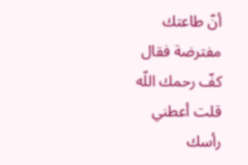أنّ طاعتك مفترضة فقال كفّ رحمك اللّه قلت أعطني رأسك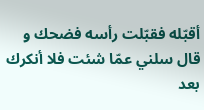أقبّله فقبّلت رأسه فضحك و قال سلني عمّا شئت فلا أنكرك بعد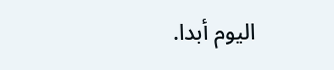اليوم أبدا.